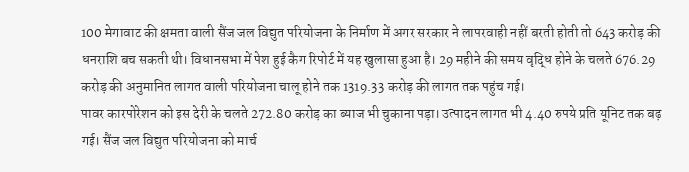100 मेगावाट की क्षमता वाली सैंज जल विद्युत परियोजना के निर्माण में अगर सरकार ने लापरवाही नहीं बरती होती तो 643 करोड़ की धनराशि बच सकती थी। विधानसभा में पेश हुई कैग रिपोर्ट में यह खुलासा हुआ है। 29 महीने की समय वृद्धि होने के चलते 676.29 करोड़ की अनुमानित लागत वाली परियोजना चालू होने तक 1319.33 करोड़ की लागत तक पहुंच गई।
पावर कारपोरेशन को इस देरी के चलते 272.80 करोड़ का ब्याज भी चुकाना पड़ा। उत्पादन लागत भी 4.40 रुपये प्रति यूनिट तक बढ़ गई। सैंज जल विद्युत परियोजना को मार्च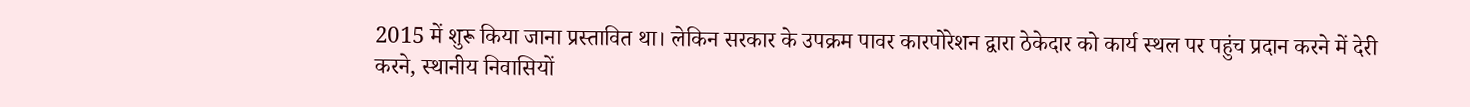2015 में शुरू किया जाना प्रस्तावित था। लेकिन सरकार के उपक्रम पावर कारपोरेशन द्वारा ठेकेदार को कार्य स्थल पर पहुंच प्रदान करने में देरी करने, स्थानीय निवासियों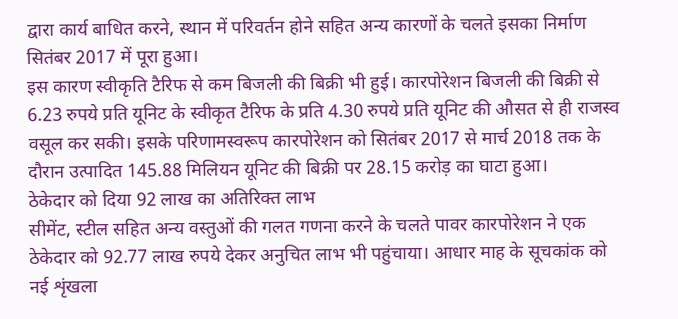द्वारा कार्य बाधित करने, स्थान में परिवर्तन होने सहित अन्य कारणों के चलते इसका निर्माण सितंबर 2017 में पूरा हुआ।
इस कारण स्वीकृति टैरिफ से कम बिजली की बिक्री भी हुई। कारपोरेशन बिजली की बिक्री से 6.23 रुपये प्रति यूनिट के स्वीकृत टैरिफ के प्रति 4.30 रुपये प्रति यूनिट की औसत से ही राजस्व वसूल कर सकी। इसके परिणामस्वरूप कारपोरेशन को सितंबर 2017 से मार्च 2018 तक के दौरान उत्पादित 145.88 मिलियन यूनिट की बिक्री पर 28.15 करोड़ का घाटा हुआ।
ठेकेदार को दिया 92 लाख का अतिरिक्त लाभ
सीमेंट, स्टील सहित अन्य वस्तुओं की गलत गणना करने के चलते पावर कारपोरेशन ने एक ठेकेदार को 92.77 लाख रुपये देकर अनुचित लाभ भी पहुंचाया। आधार माह के सूचकांक को नई शृंखला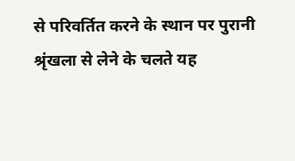से परिवर्तित करने के स्थान पर पुरानी श्रृंखला से लेने के चलते यह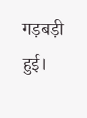गड़बड़ी हुई।